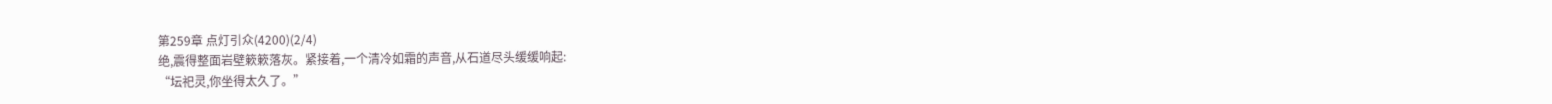第259章 点灯引众(4200)(2/4)
绝,震得整面岩壁簌簌落灰。紧接着,一个清冷如霜的声音,从石道尽头缓缓响起:
“坛祀灵,你坐得太久了。”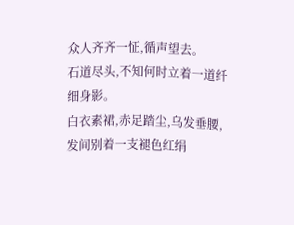众人齐齐一怔,循声望去。
石道尽头,不知何时立着一道纤细身影。
白衣素裙,赤足踏尘,乌发垂腰,发间别着一支褪色红绢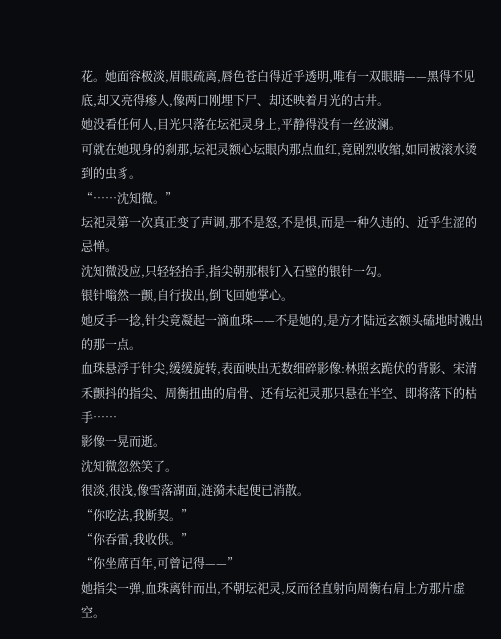花。她面容极淡,眉眼疏离,唇色苍白得近乎透明,唯有一双眼睛——黑得不见底,却又亮得瘆人,像两口刚埋下尸、却还映着月光的古井。
她没看任何人,目光只落在坛祀灵身上,平静得没有一丝波澜。
可就在她现身的刹那,坛祀灵额心坛眼内那点血红,竟剧烈收缩,如同被滚水烫到的虫豸。
“……沈知微。”
坛祀灵第一次真正变了声调,那不是怒,不是惧,而是一种久违的、近乎生涩的忌惮。
沈知微没应,只轻轻抬手,指尖朝那根钉入石壁的银针一勾。
银针嗡然一颤,自行拔出,倒飞回她掌心。
她反手一捻,针尖竟凝起一滴血珠——不是她的,是方才陆远玄额头磕地时溅出的那一点。
血珠悬浮于针尖,缓缓旋转,表面映出无数细碎影像:林照玄跪伏的背影、宋清禾颤抖的指尖、周衡扭曲的肩骨、还有坛祀灵那只悬在半空、即将落下的枯手……
影像一晃而逝。
沈知微忽然笑了。
很淡,很浅,像雪落湖面,涟漪未起便已消散。
“你吃法,我断契。”
“你吞雷,我收供。”
“你坐席百年,可曾记得——”
她指尖一弹,血珠离针而出,不朝坛祀灵,反而径直射向周衡右肩上方那片虚空。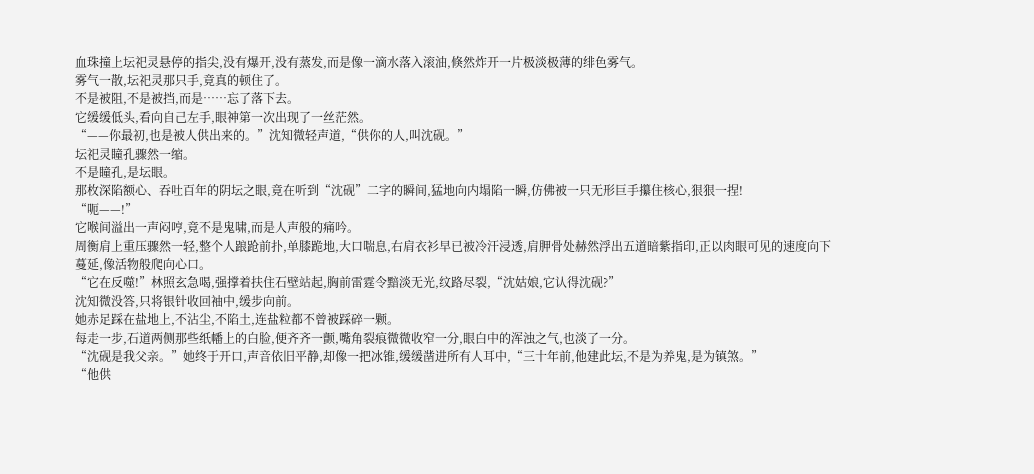血珠撞上坛祀灵悬停的指尖,没有爆开,没有蒸发,而是像一滴水落入滚油,倏然炸开一片极淡极薄的绯色雾气。
雾气一散,坛祀灵那只手,竟真的顿住了。
不是被阻,不是被挡,而是……忘了落下去。
它缓缓低头,看向自己左手,眼神第一次出现了一丝茫然。
“——你最初,也是被人供出来的。”沈知微轻声道,“供你的人,叫沈砚。”
坛祀灵瞳孔骤然一缩。
不是瞳孔,是坛眼。
那枚深陷额心、吞吐百年的阴坛之眼,竟在听到“沈砚”二字的瞬间,猛地向内塌陷一瞬,仿佛被一只无形巨手攥住核心,狠狠一捏!
“呃——!”
它喉间溢出一声闷哼,竟不是鬼啸,而是人声般的痛吟。
周衡肩上重压骤然一轻,整个人踉跄前扑,单膝跪地,大口喘息,右肩衣衫早已被冷汗浸透,肩胛骨处赫然浮出五道暗紫指印,正以肉眼可见的速度向下蔓延,像活物般爬向心口。
“它在反噬!”林照玄急喝,强撑着扶住石壁站起,胸前雷霆令黯淡无光,纹路尽裂,“沈姑娘,它认得沈砚?”
沈知微没答,只将银针收回袖中,缓步向前。
她赤足踩在盐地上,不沾尘,不陷土,连盐粒都不曾被踩碎一颗。
每走一步,石道两侧那些纸幡上的白脸,便齐齐一颤,嘴角裂痕微微收窄一分,眼白中的浑浊之气,也淡了一分。
“沈砚是我父亲。”她终于开口,声音依旧平静,却像一把冰锥,缓缓凿进所有人耳中,“三十年前,他建此坛,不是为养鬼,是为镇煞。”
“他供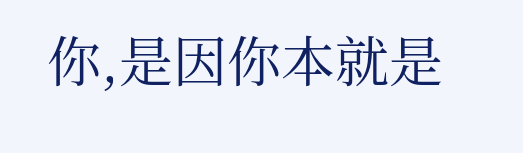你,是因你本就是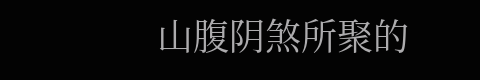山腹阴煞所聚的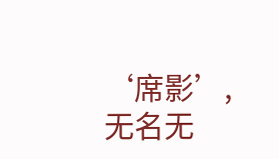‘席影’,无名无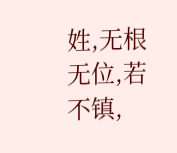姓,无根无位,若不镇,